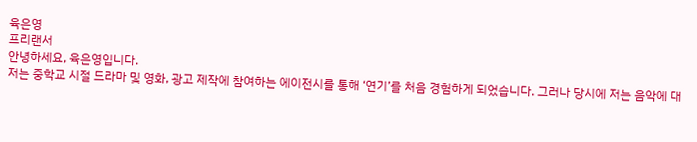육은영
프리랜서
안녕하세요, 육은영입니다.
저는 중학교 시절 드라마 및 영화, 광고 제작에 참여하는 에이전시를 통해 ‘연기’를 처음 경험하게 되었습니다. 그러나 당시에 저는 음악에 대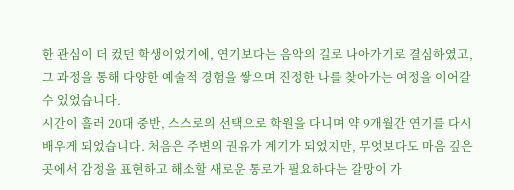한 관심이 더 컸던 학생이었기에, 연기보다는 음악의 길로 나아가기로 결심하였고, 그 과정을 통해 다양한 예술적 경험을 쌓으며 진정한 나를 찾아가는 여정을 이어갈 수 있었습니다.
시간이 흘러 20대 중반, 스스로의 선택으로 학원을 다니며 약 9개월간 연기를 다시 배우게 되었습니다. 처음은 주변의 권유가 계기가 되었지만, 무엇보다도 마음 깊은 곳에서 감정을 표현하고 해소할 새로운 통로가 필요하다는 갈망이 가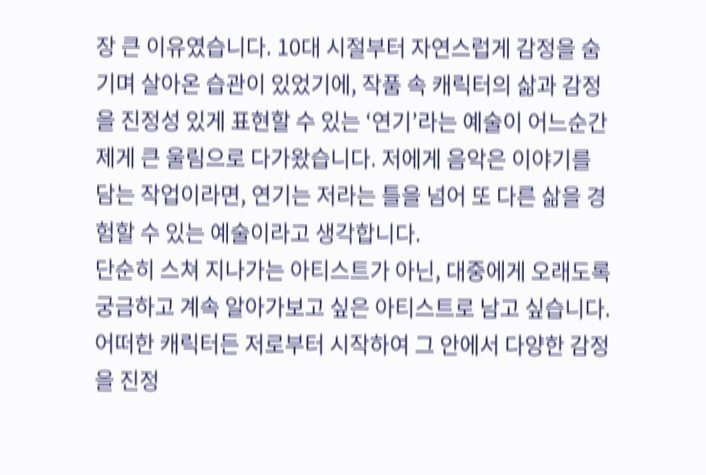장 큰 이유였습니다. 10대 시절부터 자연스럽게 감정을 숨기며 살아온 습관이 있었기에, 작품 속 캐릭터의 삶과 감정을 진정성 있게 표현할 수 있는 ‘연기’라는 예술이 어느순간 제게 큰 울림으로 다가왔습니다. 저에게 음악은 이야기를 담는 작업이라면, 연기는 저라는 틀을 넘어 또 다른 삶을 경험할 수 있는 예술이라고 생각합니다.
단순히 스쳐 지나가는 아티스트가 아닌, 대중에게 오래도록 궁금하고 계속 알아가보고 싶은 아티스트로 남고 싶습니다. 어떠한 캐릭터든 저로부터 시작하여 그 안에서 다양한 감정을 진정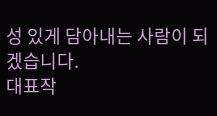성 있게 담아내는 사람이 되겠습니다.
대표작